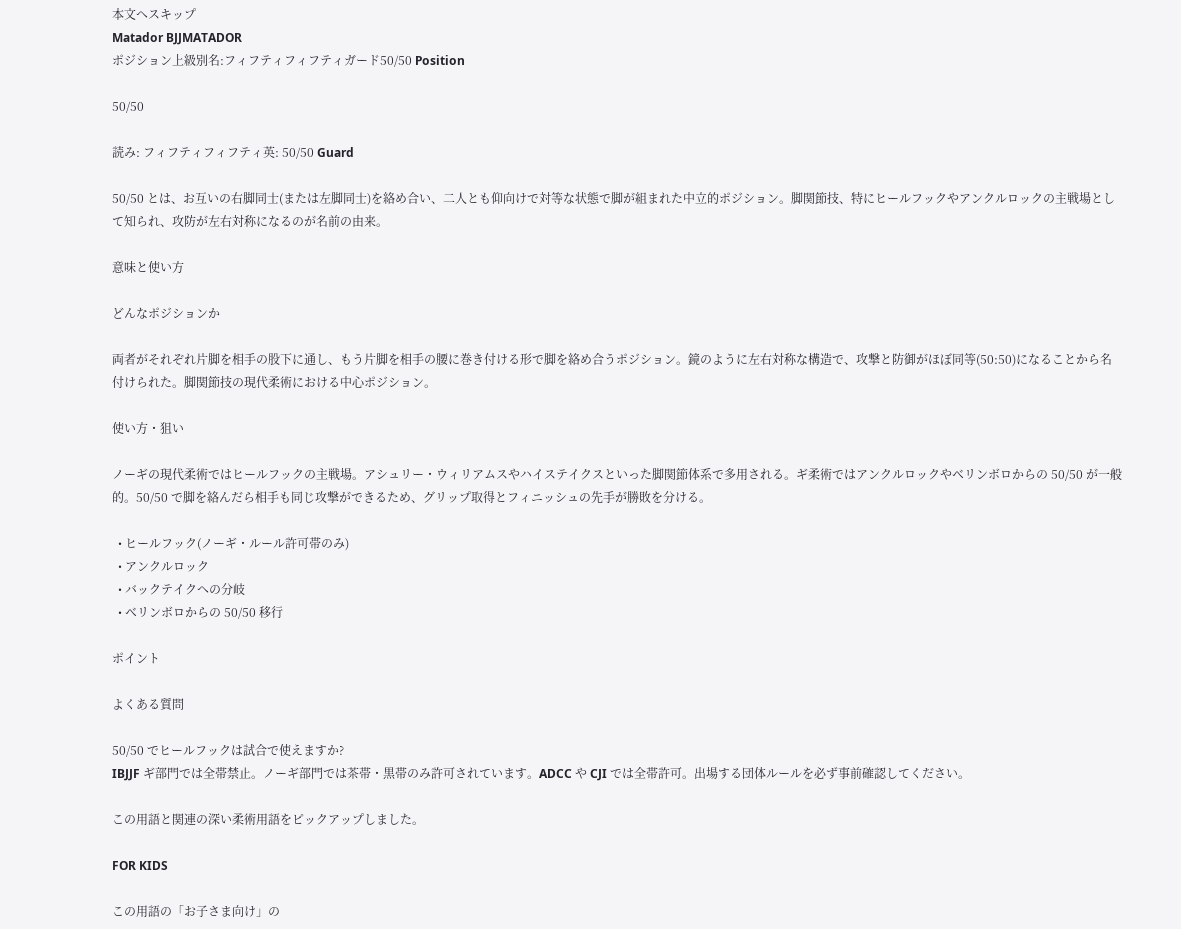本文へスキップ
Matador BJJMATADOR
ポジション上級別名:フィフティフィフティガード50/50 Position

50/50

読み: フィフティフィフティ英: 50/50 Guard

50/50 とは、お互いの右脚同士(または左脚同士)を絡め合い、二人とも仰向けで対等な状態で脚が組まれた中立的ポジション。脚関節技、特にヒールフックやアンクルロックの主戦場として知られ、攻防が左右対称になるのが名前の由来。

意味と使い方

どんなポジションか

両者がそれぞれ片脚を相手の股下に通し、もう片脚を相手の腰に巻き付ける形で脚を絡め合うポジション。鏡のように左右対称な構造で、攻撃と防御がほぼ同等(50:50)になることから名付けられた。脚関節技の現代柔術における中心ポジション。

使い方・狙い

ノーギの現代柔術ではヒールフックの主戦場。アシュリー・ウィリアムスやハイステイクスといった脚関節体系で多用される。ギ柔術ではアンクルロックやベリンボロからの 50/50 が一般的。50/50 で脚を絡んだら相手も同じ攻撃ができるため、グリップ取得とフィニッシュの先手が勝敗を分ける。

  • ヒールフック(ノーギ・ルール許可帯のみ)
  • アンクルロック
  • バックテイクへの分岐
  • ベリンボロからの 50/50 移行

ポイント

よくある質問

50/50 でヒールフックは試合で使えますか?
IBJJF ギ部門では全帯禁止。ノーギ部門では茶帯・黒帯のみ許可されています。ADCC や CJI では全帯許可。出場する団体ルールを必ず事前確認してください。

この用語と関連の深い柔術用語をピックアップしました。

FOR KIDS

この用語の「お子さま向け」の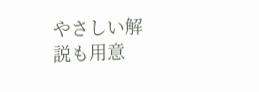やさしい解説も用意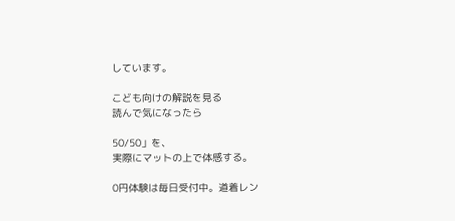しています。

こども向けの解説を見る
読んで気になったら

50/50」を、
実際にマットの上で体感する。

0円体験は毎日受付中。道着レン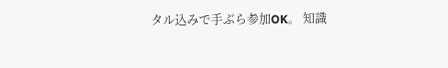タル込みで手ぶら参加OK。 知識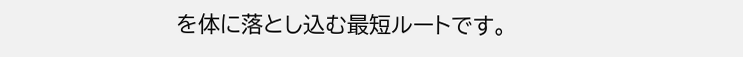を体に落とし込む最短ルートです。